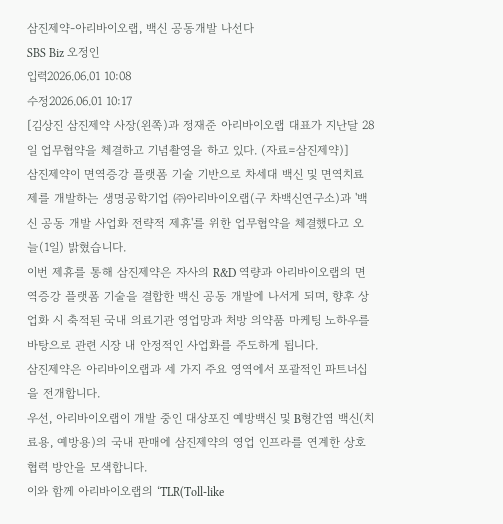삼진제약-아리바이오랩, 백신 공동개발 나선다
SBS Biz 오정인
입력2026.06.01 10:08
수정2026.06.01 10:17
[김상진 삼진제약 사장(왼쪽)과 정재준 아리바이오랩 대표가 지난달 28일 업무협약을 체결하고 기념촬영을 하고 있다. (자료=삼진제약)]
삼진제약이 면역증강 플랫폼 기술 기반으로 차세대 백신 및 면역치료제를 개발하는 생명공학기업 ㈜아리바이오랩(구 차백신연구소)과 '백신 공동 개발 사업화 전략적 제휴'를 위한 업무협약을 체결했다고 오늘(1일) 밝혔습니다.
이번 제휴를 통해 삼진제약은 자사의 R&D 역량과 아리바이오랩의 면역증강 플랫폼 기술을 결합한 백신 공동 개발에 나서게 되며, 향후 상업화 시 축적된 국내 의료기관 영업망과 처방 의약품 마케팅 노하우를 바탕으로 관련 시장 내 안정적인 사업화를 주도하게 됩니다.
삼진제약은 아리바이오랩과 세 가지 주요 영역에서 포괄적인 파트너십을 전개합니다.
우선, 아리바이오랩이 개발 중인 대상포진 예방백신 및 B형간염 백신(치료용, 예방용)의 국내 판매에 삼진제약의 영업 인프라를 연계한 상호 협력 방안을 모색합니다.
이와 함께 아리바이오랩의 ‘TLR(Toll-like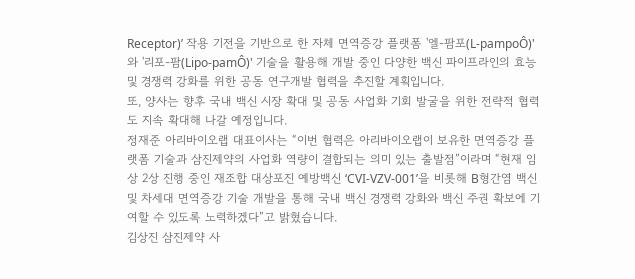Receptor)’ 작용 기전을 기반으로 한 자체 면역증강 플랫폼 '엘-팜포(L-pampoÔ)'와 '리포-팜(Lipo-pamÔ)' 기술을 활용해 개발 중인 다양한 백신 파이프라인의 효능 및 경쟁력 강화를 위한 공동 연구개발 협력을 추진할 계획입니다.
또, 양사는 향후 국내 백신 시장 확대 및 공동 사업화 기회 발굴을 위한 전략적 협력도 지속 확대해 나갈 예정입니다.
정재준 아리바이오랩 대표이사는 “이번 협력은 아리바이오랩이 보유한 면역증강 플랫폼 기술과 삼진제약의 사업화 역량이 결합되는 의미 있는 출발점”이라며 “현재 임상 2상 진행 중인 재조합 대상포진 예방백신 ‘CVI-VZV-001’을 비롯해 B형간염 백신 및 차세대 면역증강 기술 개발을 통해 국내 백신 경쟁력 강화와 백신 주권 확보에 기여할 수 있도록 노력하겠다”고 밝혔습니다.
김상진 삼진제약 사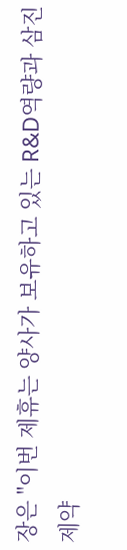장은 "이번 제휴는 양사가 보유하고 있는 R&D역량과 삼진제약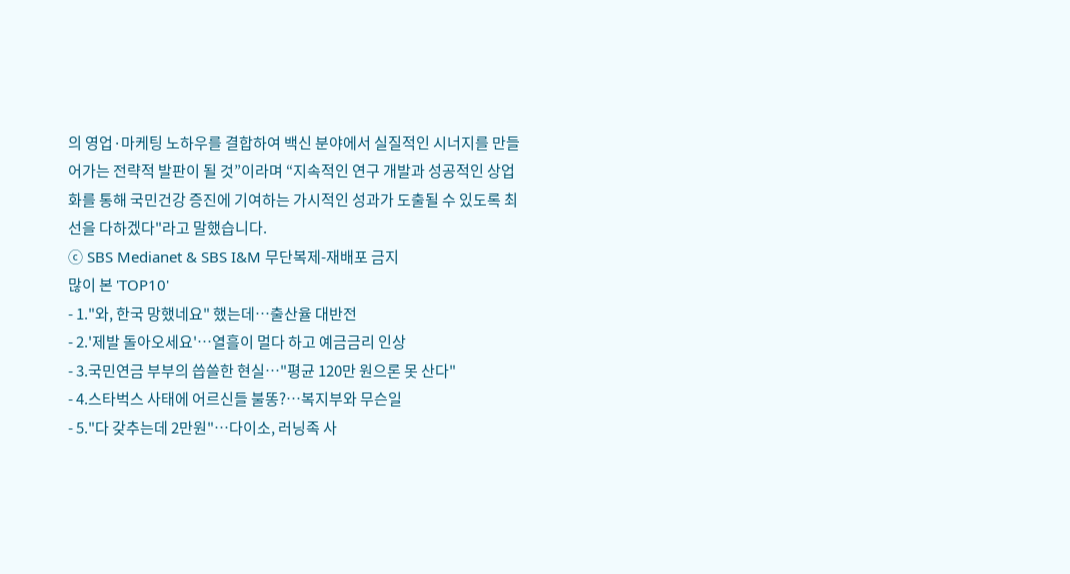의 영업·마케팅 노하우를 결합하여 백신 분야에서 실질적인 시너지를 만들어가는 전략적 발판이 될 것”이라며 “지속적인 연구 개발과 성공적인 상업화를 통해 국민건강 증진에 기여하는 가시적인 성과가 도출될 수 있도록 최선을 다하겠다"라고 말했습니다.
ⓒ SBS Medianet & SBS I&M 무단복제-재배포 금지
많이 본 'TOP10'
- 1."와, 한국 망했네요" 했는데…출산율 대반전
- 2.'제발 돌아오세요'…열흘이 멀다 하고 예금금리 인상
- 3.국민연금 부부의 씁쓸한 현실…"평균 120만 원으론 못 산다"
- 4.스타벅스 사태에 어르신들 불똥?…복지부와 무슨일
- 5."다 갖추는데 2만원"…다이소, 러닝족 사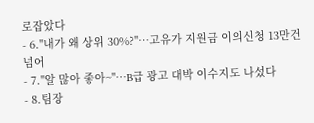로잡았다
- 6."내가 왜 상위 30%?"…고유가 지원금 이의신청 13만건 넘어
- 7."알 많아 좋아~"…B급 광고 대박 이수지도 나섰다
- 8.팀장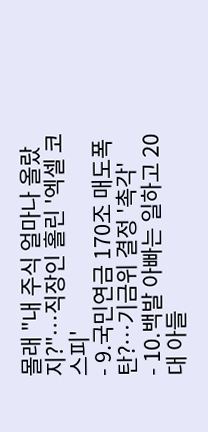몰래 "내 주식 얼마나 올랐지?"…직장인 홀린 '엑셀 코스피'
- 9.국민연금 170조 매도폭탄?…기금위 결정 '촉각'
- 10.백발 아빠는 일하고 20대 아들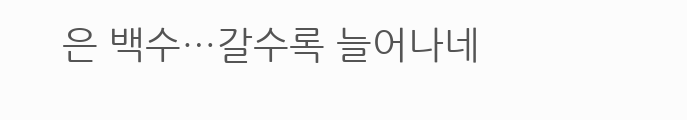은 백수…갈수록 늘어나네